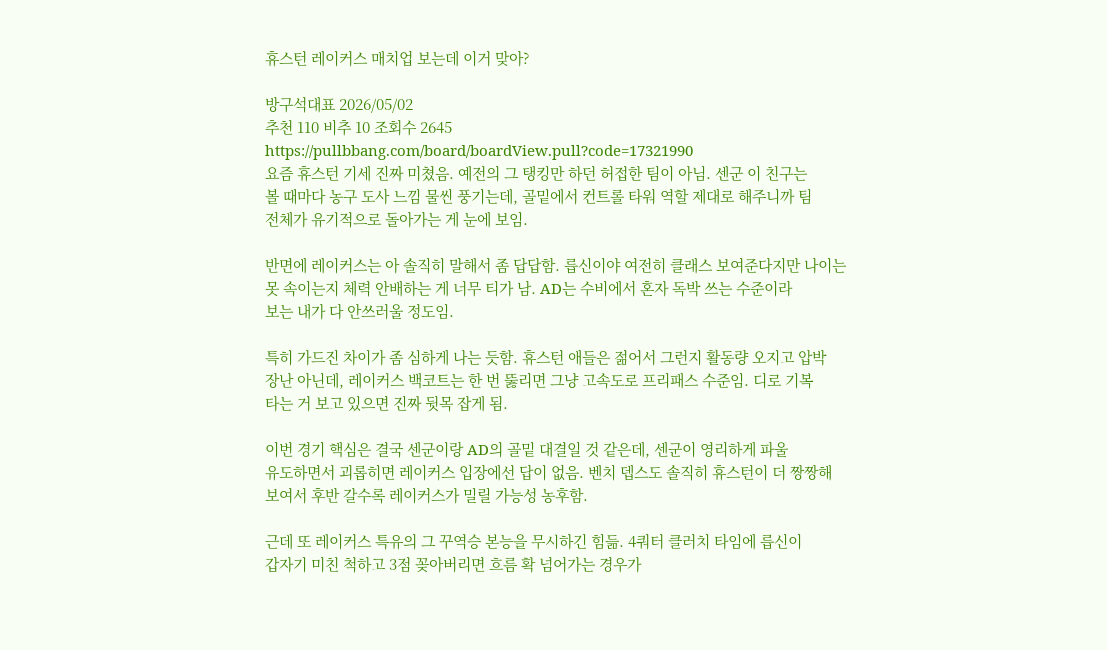휴스턴 레이커스 매치업 보는데 이거 맞아?

방구석대표 2026/05/02
추천 110 비추 10 조회수 2645
https://pullbbang.com/board/boardView.pull?code=17321990
요즘 휴스턴 기세 진짜 미쳤음. 예전의 그 탱킹만 하던 허접한 팀이 아님. 센군 이 친구는
볼 때마다 농구 도사 느낌 물씬 풍기는데, 골밑에서 컨트롤 타워 역할 제대로 해주니까 팀
전체가 유기적으로 돌아가는 게 눈에 보임.

반면에 레이커스는 아 솔직히 말해서 좀 답답함. 릅신이야 여전히 클래스 보여준다지만 나이는
못 속이는지 체력 안배하는 게 너무 티가 남. AD는 수비에서 혼자 독박 쓰는 수준이라
보는 내가 다 안쓰러울 정도임.

특히 가드진 차이가 좀 심하게 나는 듯함. 휴스턴 애들은 젊어서 그런지 활동량 오지고 압박
장난 아닌데, 레이커스 백코트는 한 번 뚫리면 그냥 고속도로 프리패스 수준임. 디로 기복
타는 거 보고 있으면 진짜 뒷목 잡게 됨.

이번 경기 핵심은 결국 센군이랑 AD의 골밑 대결일 것 같은데, 센군이 영리하게 파울
유도하면서 괴롭히면 레이커스 입장에선 답이 없음. 벤치 뎁스도 솔직히 휴스턴이 더 짱짱해
보여서 후반 갈수록 레이커스가 밀릴 가능성 농후함.

근데 또 레이커스 특유의 그 꾸역승 본능을 무시하긴 힘듦. 4쿼터 클러치 타임에 릅신이
갑자기 미친 척하고 3점 꽂아버리면 흐름 확 넘어가는 경우가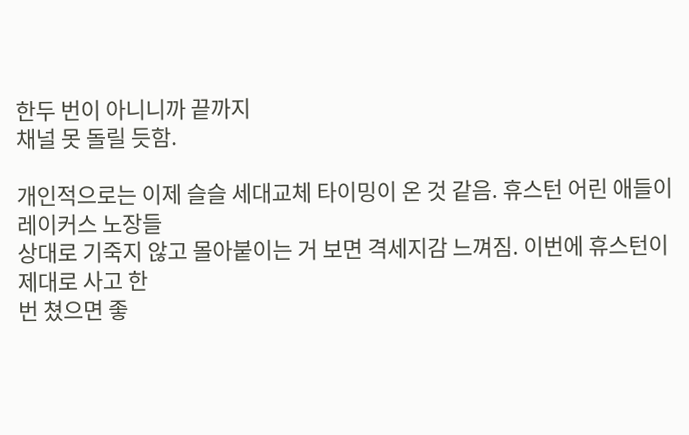한두 번이 아니니까 끝까지
채널 못 돌릴 듯함.

개인적으로는 이제 슬슬 세대교체 타이밍이 온 것 같음. 휴스턴 어린 애들이 레이커스 노장들
상대로 기죽지 않고 몰아붙이는 거 보면 격세지감 느껴짐. 이번에 휴스턴이 제대로 사고 한
번 쳤으면 좋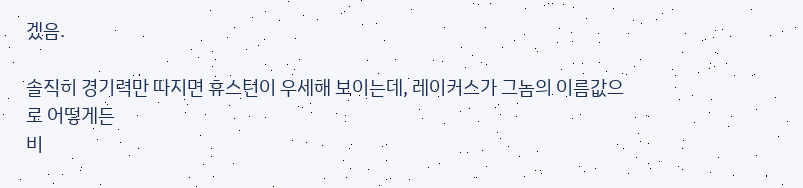겠음.

솔직히 경기력만 따지면 휴스턴이 우세해 보이는데, 레이커스가 그놈의 이름값으로 어떻게든
비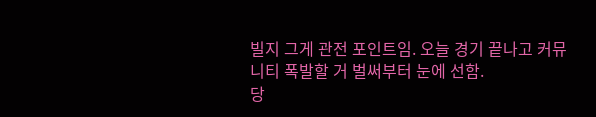빌지 그게 관전 포인트임. 오늘 경기 끝나고 커뮤니티 폭발할 거 벌써부터 눈에 선함.
당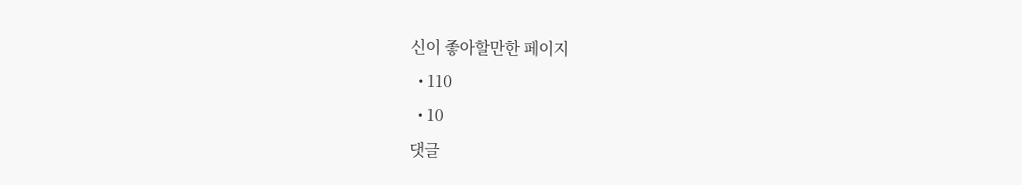신이 좋아할만한 페이지
  • 110
  • 10
댓글